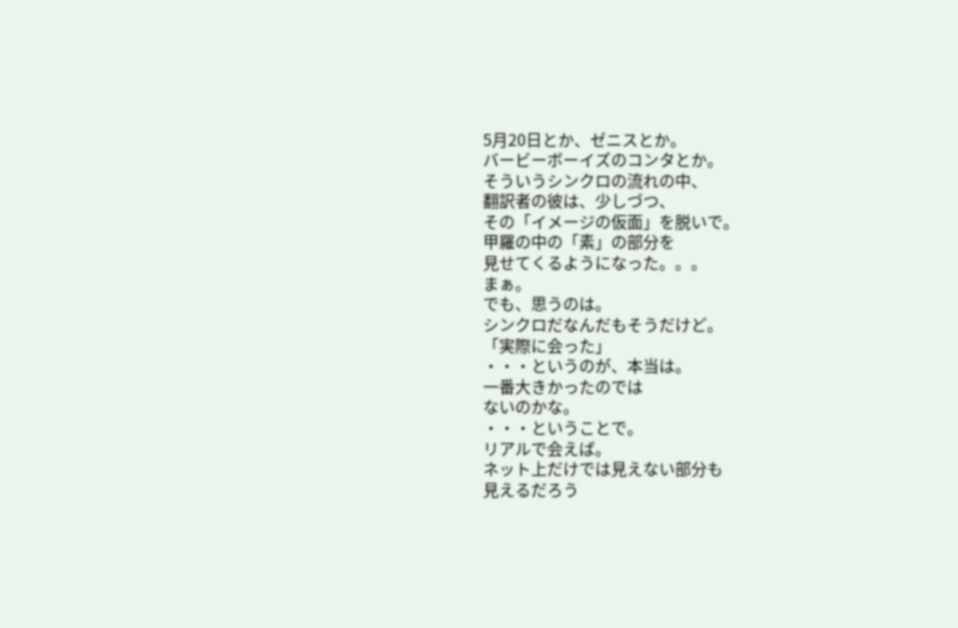5月20日とか、ゼニスとか。
バービーボーイズのコンタとか。
そういうシンクロの流れの中、
翻訳者の彼は、少しづつ、
その「イメージの仮面」を脱いで。
甲羅の中の「素」の部分を
見せてくるようになった。。。
まぁ。
でも、思うのは。
シンクロだなんだもそうだけど。
「実際に会った」
・・・というのが、本当は。
一番大きかったのでは
ないのかな。
・・・ということで。
リアルで会えば。
ネット上だけでは見えない部分も
見えるだろう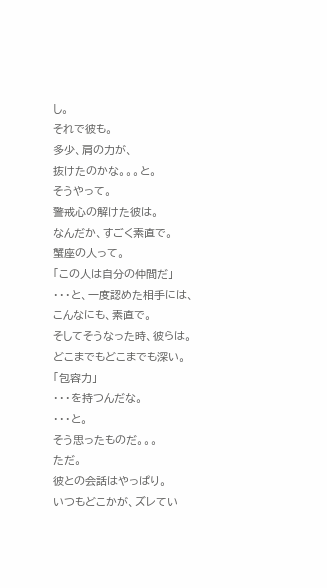し。
それで彼も。
多少、肩の力が、
抜けたのかな。。。と。
そうやって。
警戒心の解けた彼は。
なんだか、すごく素直で。
蟹座の人って。
「この人は自分の仲間だ」
・・・と、一度認めた相手には、
こんなにも、素直で。
そしてそうなった時、彼らは。
どこまでもどこまでも深い。
「包容力」
・・・を持つんだな。
・・・と。
そう思ったものだ。。。
ただ。
彼との会話はやっぱり。
いつもどこかが、ズレてい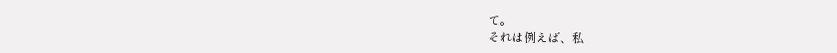て。
それは例えば、私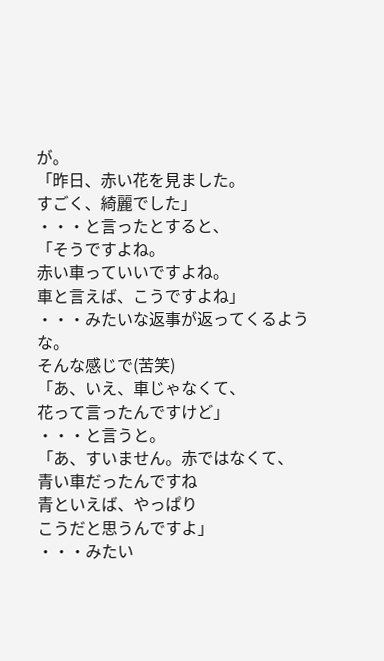が。
「昨日、赤い花を見ました。
すごく、綺麗でした」
・・・と言ったとすると、
「そうですよね。
赤い車っていいですよね。
車と言えば、こうですよね」
・・・みたいな返事が返ってくるような。
そんな感じで(苦笑)
「あ、いえ、車じゃなくて、
花って言ったんですけど」
・・・と言うと。
「あ、すいません。赤ではなくて、
青い車だったんですね
青といえば、やっぱり
こうだと思うんですよ」
・・・みたい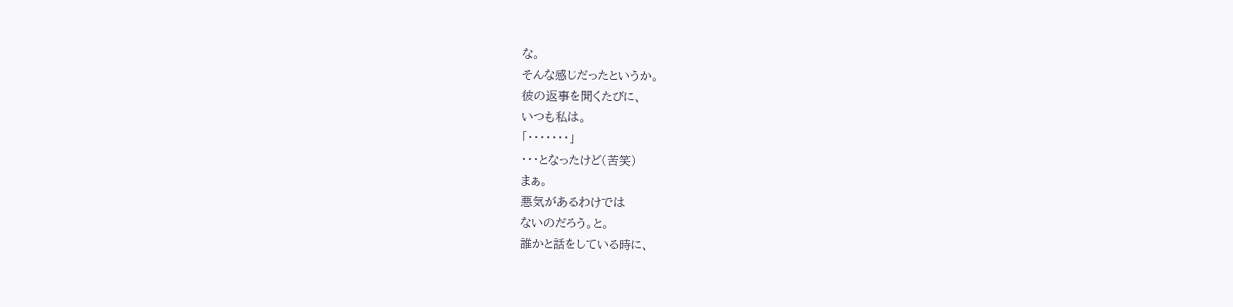な。
そんな感じだったというか。
彼の返事を聞くたびに、
いつも私は。
「・・・・・・・」
・・・となったけど(苦笑)
まぁ。
悪気があるわけでは
ないのだろう。と。
誰かと話をしている時に、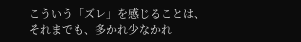こういう「ズレ」を感じることは、
それまでも、多かれ少なかれ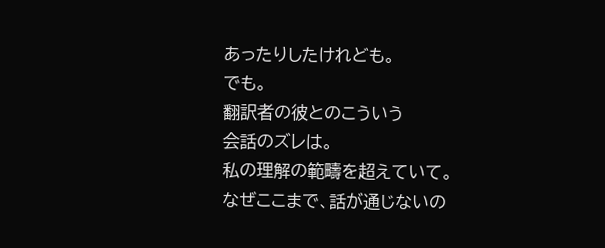あったりしたけれども。
でも。
翻訳者の彼とのこういう
会話のズレは。
私の理解の範疇を超えていて。
なぜここまで、話が通じないの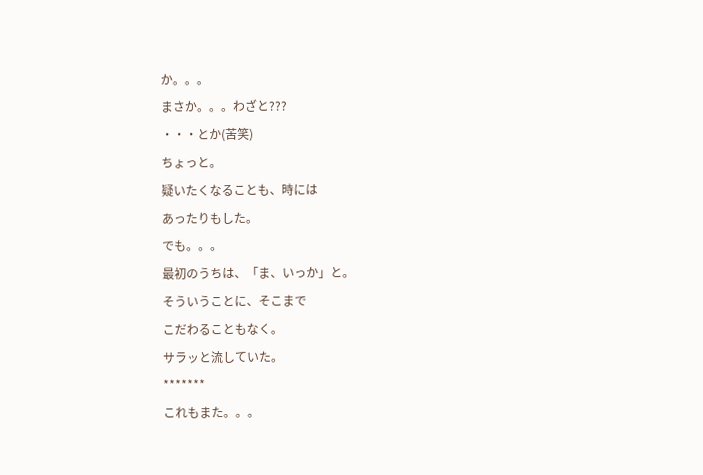か。。。
まさか。。。わざと???
・・・とか(苦笑)
ちょっと。
疑いたくなることも、時には
あったりもした。
でも。。。
最初のうちは、「ま、いっか」と。
そういうことに、そこまで
こだわることもなく。
サラッと流していた。
*******
これもまた。。。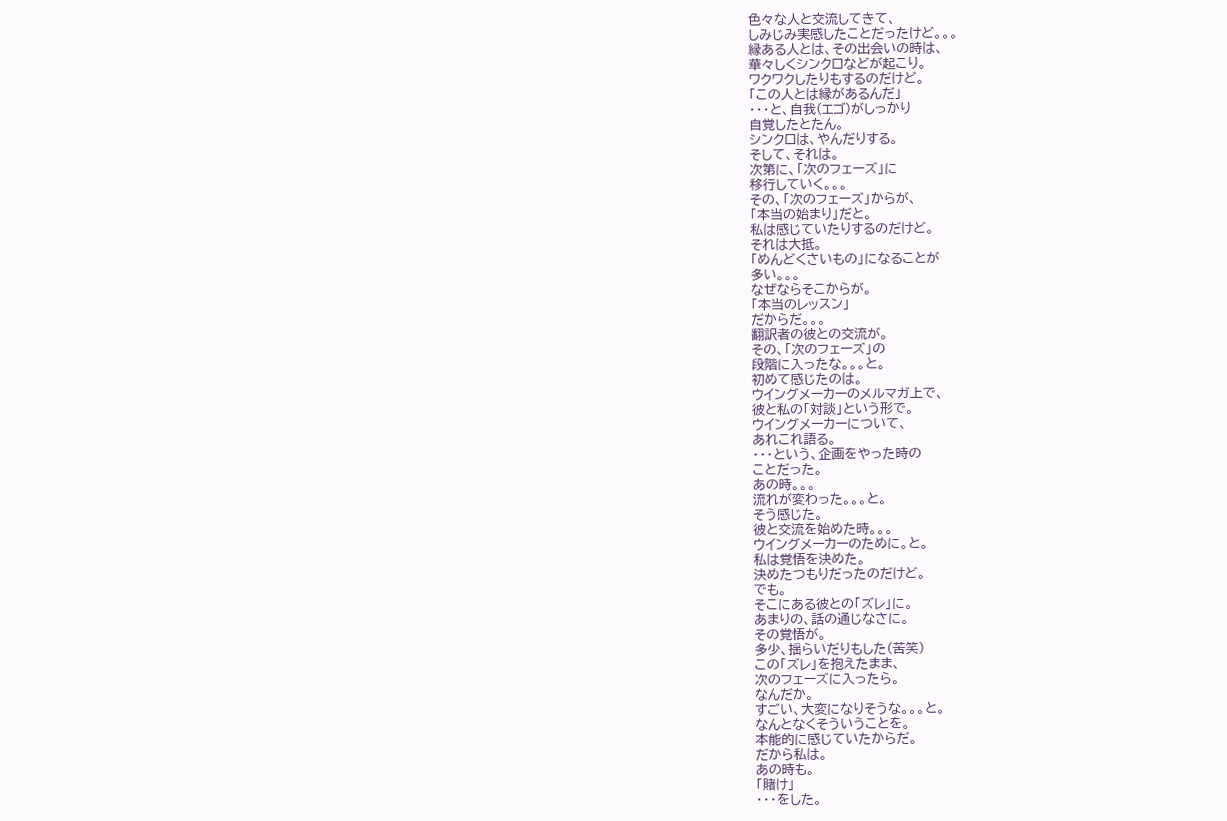色々な人と交流してきて、
しみじみ実感したことだったけど。。。
縁ある人とは、その出会いの時は、
華々しくシンクロなどが起こり。
ワクワクしたりもするのだけど。
「この人とは縁があるんだ」
・・・と、自我(エゴ)がしっかり
自覚したとたん。
シンクロは、やんだりする。
そして、それは。
次第に、「次のフェーズ」に
移行していく。。。
その、「次のフェーズ」からが、
「本当の始まり」だと。
私は感じていたりするのだけど。
それは大抵。
「めんどくさいもの」になることが
多い。。。
なぜならそこからが。
「本当のレッスン」
だからだ。。。
翻訳者の彼との交流が。
その、「次のフェーズ」の
段階に入ったな。。。と。
初めて感じたのは。
ウイングメーカーのメルマガ上で、
彼と私の「対談」という形で。
ウイングメーカーについて、
あれこれ語る。
・・・という、企画をやった時の
ことだった。
あの時。。。
流れが変わった。。。と。
そう感じた。
彼と交流を始めた時。。。
ウイングメーカーのために。と。
私は覚悟を決めた。
決めたつもりだったのだけど。
でも。
そこにある彼との「ズレ」に。
あまりの、話の通じなさに。
その覚悟が。
多少、揺らいだりもした(苦笑)
この「ズレ」を抱えたまま、
次のフェーズに入ったら。
なんだか。
すごい、大変になりそうな。。。と。
なんとなくそういうことを。
本能的に感じていたからだ。
だから私は。
あの時も。
「賭け」
・・・をした。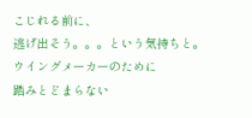こじれる前に、
逃げ出そう。。。という気持ちと。
ウイングメーカーのために
踏みとどまらない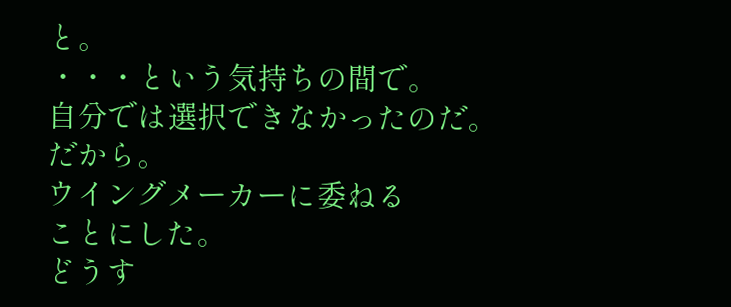と。
・・・という気持ちの間で。
自分では選択できなかったのだ。
だから。
ウイングメーカーに委ねる
ことにした。
どうす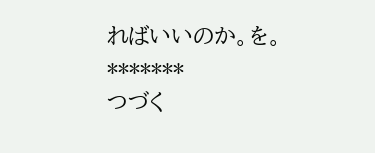ればいいのか。を。
*******
つづく